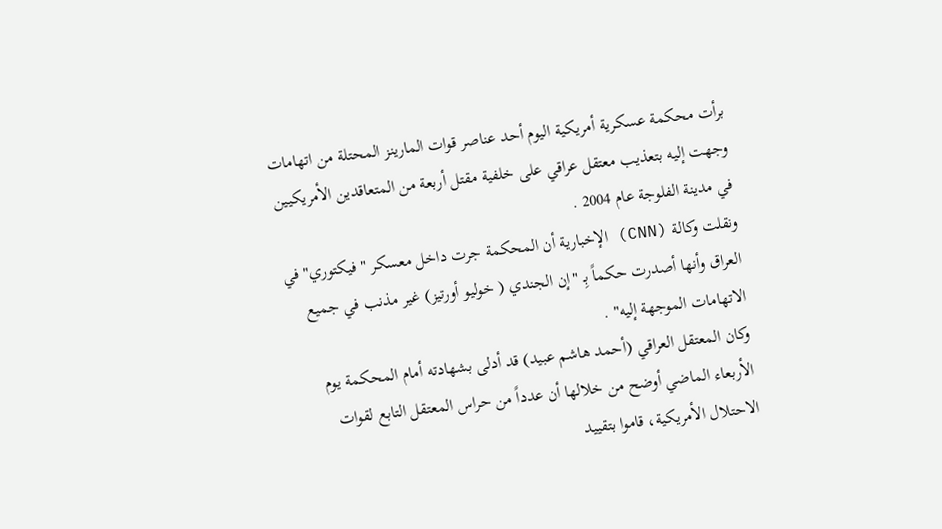برأت محكمة عسكرية أمريكية اليوم أحد عناصر قوات المارينز المحتلة من اتهامات وجهت إليه بتعذيب معتقل عراقي على خلفية مقتل أربعة من المتعاقدين الأمريكيين في مدينة الفلوجة عام 2004 .
ونقلت وكالة (CNN) الإخبارية أن المحكمة جرت داخل معسكر "فيكتوري" في العراق وأنها أصدرت حكماً بِـ "إن الجندي ( خوليو أورتيز) غير مذنب في جميع الاتهامات الموجهة إليه" .
وكان المعتقل العراقي (أحمد هاشم عبيد) قد أدلى بشهادته أمام المحكمة يوم الأربعاء الماضي أوضح من خلالها أن عدداً من حراس المعتقل التابع لقوات الاحتلال الأمريكية، قاموا بتقييد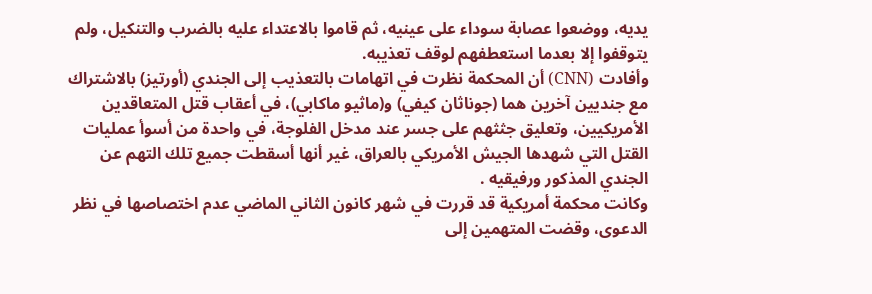يديه، ووضعوا عصابة سوداء على عينيه، ثم قاموا بالاعتداء عليه بالضرب والتنكيل، ولم يتوقفوا إلا بعدما استعطفهم لوقف تعذيبه.
وأفادت (CNN) أن المحكمة نظرت في اتهامات بالتعذيب إلى الجندي (أورتيز) بالاشتراك مع جنديين آخرين هما (جوناثان كيفي) و(ماثيو ماكابي)، في أعقاب قتل المتعاقدين الأمريكيين، وتعليق جثثهم على جسر عند مدخل الفلوجة، في واحدة من أسوأ عمليات القتل التي شهدها الجيش الأمريكي بالعراق، غير أنها أسقطت جميع تلك التهم عن الجندي المذكور ورفيقيه .
وكانت محكمة أمريكية قد قررت في شهر كانون الثاني الماضي عدم اختصاصها في نظر الدعوى، وقضت المتهمين إلى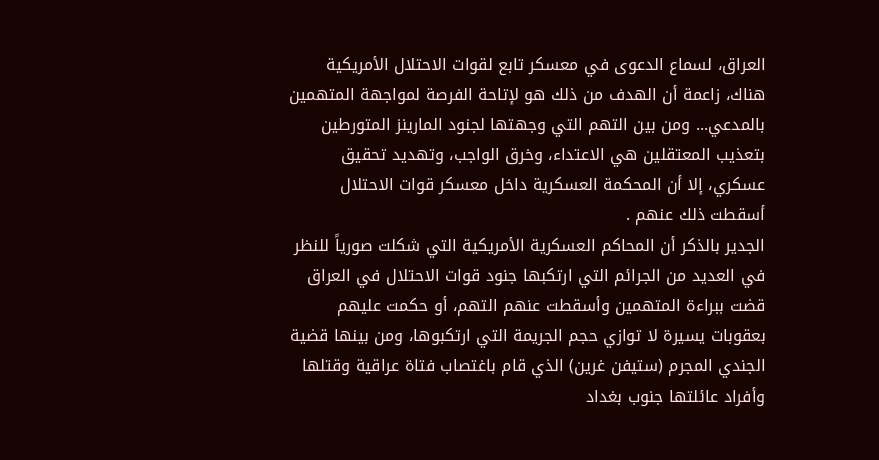العراق، لسماع الدعوى في معسكر تابع لقوات الاحتلال الأمريكية هناك، زاعمة أن الهدف من ذلك هو لإتاحة الفرصة لمواجهة المتهمين بالمدعي... ومن بين التهم التي وجهتها لجنود المارينز المتورطين بتعذيب المعتقلين هي الاعتداء، وخرق الواجب، وتهديد تحقيق عسكري، إلا أن المحكمة العسكرية داخل معسكر قوات الاحتلال أسقطت ذلك عنهم .
الجدير بالذكر أن المحاكم العسكرية الأمريكية التي شكلت صورياً للنظر في العديد من الجرائم التي ارتكبها جنود قوات الاحتلال في العراق قضت ببراءة المتهمين وأسقطت عنهم التهم، أو حكمت عليهم بعقوبات يسيرة لا توازي حجم الجريمة التي ارتكبوها، ومن بينها قضية الجندي المجرم (ستيفن غرين) الذي قام باغتصاب فتاة عراقية وقتلها وأفراد عائلتها جنوب بغداد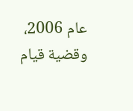عام 2006، وقضية قيام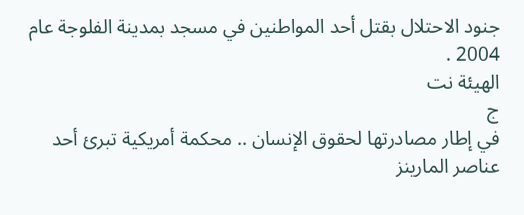جنود الاحتلال بقتل أحد المواطنين في مسجد بمدينة الفلوجة عام 2004 .
الهيئة نت
ج
في إطار مصادرتها لحقوق الإنسان .. محكمة أمريكية تبرئ أحد عناصر المارينز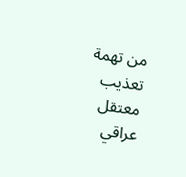من تهمة تعذيب معتقل عراقي